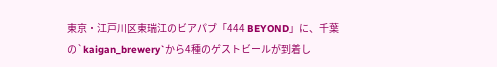東京・江戸川区東瑞江のビアパブ「444 BEYOND」に、千葉の`kaigan_brewery`から4種のゲストビールが到着し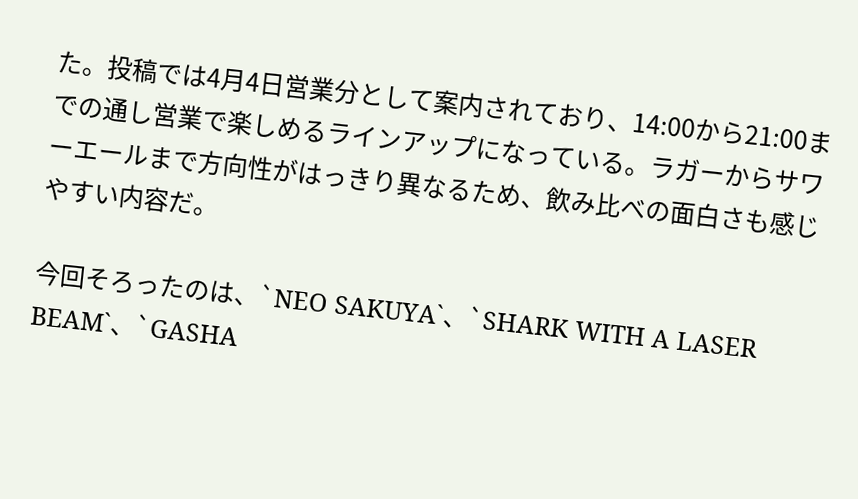た。投稿では4月4日営業分として案内されており、14:00から21:00までの通し営業で楽しめるラインアップになっている。ラガーからサワーエールまで方向性がはっきり異なるため、飲み比べの面白さも感じやすい内容だ。

今回そろったのは、`NEO SAKUYA`、`SHARK WITH A LASER BEAM`、`GASHA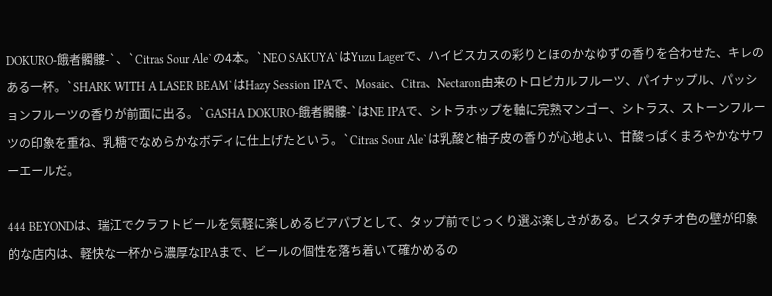DOKURO-餓者髑髏-`、`Citras Sour Ale`の4本。`NEO SAKUYA`はYuzu Lagerで、ハイビスカスの彩りとほのかなゆずの香りを合わせた、キレのある一杯。`SHARK WITH A LASER BEAM`はHazy Session IPAで、Mosaic、Citra、Nectaron由来のトロピカルフルーツ、パイナップル、パッションフルーツの香りが前面に出る。`GASHA DOKURO-餓者髑髏-`はNE IPAで、シトラホップを軸に完熟マンゴー、シトラス、ストーンフルーツの印象を重ね、乳糖でなめらかなボディに仕上げたという。`Citras Sour Ale`は乳酸と柚子皮の香りが心地よい、甘酸っぱくまろやかなサワーエールだ。

444 BEYONDは、瑞江でクラフトビールを気軽に楽しめるビアパブとして、タップ前でじっくり選ぶ楽しさがある。ピスタチオ色の壁が印象的な店内は、軽快な一杯から濃厚なIPAまで、ビールの個性を落ち着いて確かめるの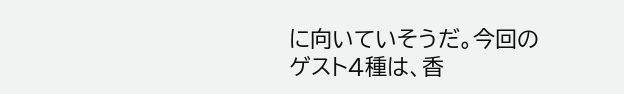に向いていそうだ。今回のゲスト4種は、香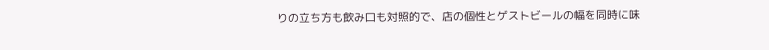りの立ち方も飲み口も対照的で、店の個性とゲストビールの幅を同時に味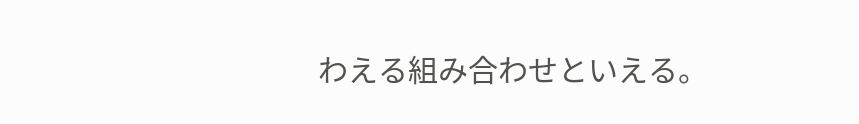わえる組み合わせといえる。